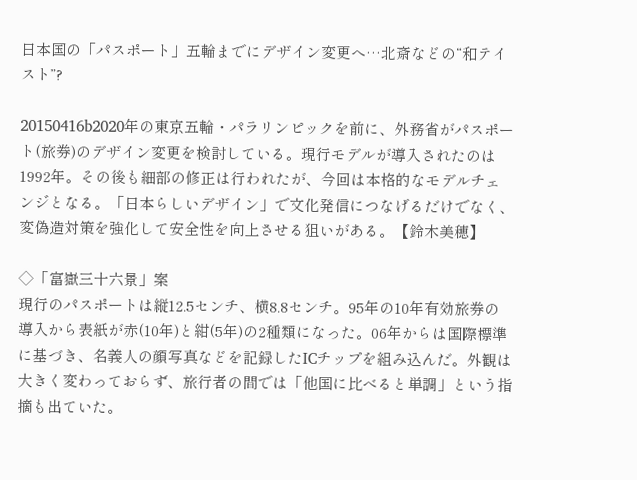日本国の「パスポート」五輪までにデザイン変更へ…北斎などの“和テイスト”?

20150416b2020年の東京五輪・パラリンピックを前に、外務省がパスポート(旅券)のデザイン変更を検討している。現行モデルが導入されたのは1992年。その後も細部の修正は行われたが、今回は本格的なモデルチェンジとなる。「日本らしいデザイン」で文化発信につなげるだけでなく、変偽造対策を強化して安全性を向上させる狙いがある。【鈴木美穂】

◇「富嶽三十六景」案
現行のパスポートは縦12.5センチ、横8.8センチ。95年の10年有効旅券の導入から表紙が赤(10年)と紺(5年)の2種類になった。06年からは国際標準に基づき、名義人の顔写真などを記録したICチップを組み込んだ。外観は大きく変わっておらず、旅行者の間では「他国に比べると単調」という指摘も出ていた。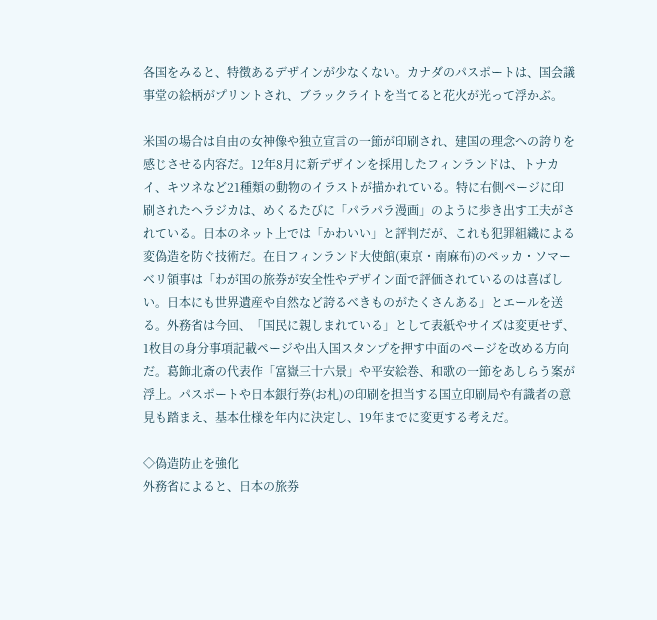各国をみると、特徴あるデザインが少なくない。カナダのパスポートは、国会議事堂の絵柄がプリントされ、ブラックライトを当てると花火が光って浮かぶ。

米国の場合は自由の女神像や独立宣言の一節が印刷され、建国の理念への誇りを感じさせる内容だ。12年8月に新デザインを採用したフィンランドは、トナカイ、キツネなど21種類の動物のイラストが描かれている。特に右側ページに印刷されたヘラジカは、めくるたびに「パラパラ漫画」のように歩き出す工夫がされている。日本のネット上では「かわいい」と評判だが、これも犯罪組織による変偽造を防ぐ技術だ。在日フィンランド大使館(東京・南麻布)のペッカ・ソマーベリ領事は「わが国の旅券が安全性やデザイン面で評価されているのは喜ばしい。日本にも世界遺産や自然など誇るべきものがたくさんある」とエールを送る。外務省は今回、「国民に親しまれている」として表紙やサイズは変更せず、1枚目の身分事項記載ページや出入国スタンプを押す中面のページを改める方向だ。葛飾北斎の代表作「富嶽三十六景」や平安絵巻、和歌の一節をあしらう案が浮上。パスポートや日本銀行券(お札)の印刷を担当する国立印刷局や有識者の意見も踏まえ、基本仕様を年内に決定し、19年までに変更する考えだ。

◇偽造防止を強化
外務省によると、日本の旅券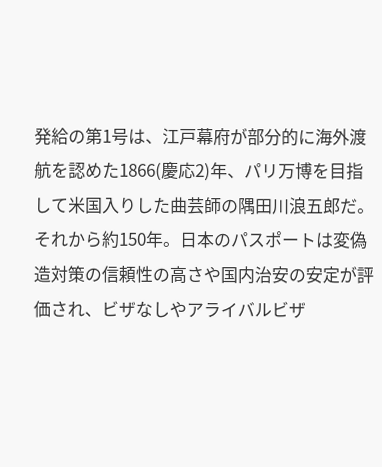発給の第1号は、江戸幕府が部分的に海外渡航を認めた1866(慶応2)年、パリ万博を目指して米国入りした曲芸師の隅田川浪五郎だ。それから約150年。日本のパスポートは変偽造対策の信頼性の高さや国内治安の安定が評価され、ビザなしやアライバルビザ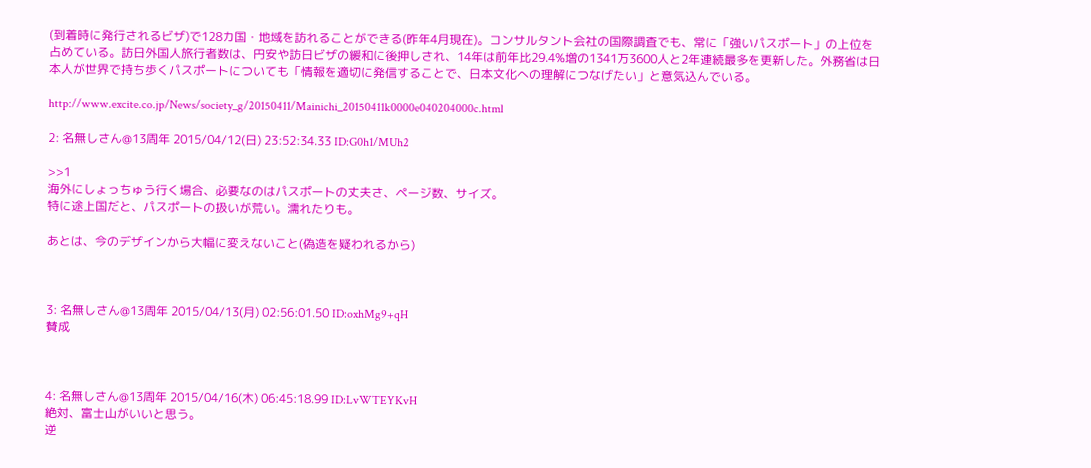(到着時に発行されるビザ)で128カ国・地域を訪れることができる(昨年4月現在)。コンサルタント会社の国際調査でも、常に「強いパスポート」の上位を占めている。訪日外国人旅行者数は、円安や訪日ビザの緩和に後押しされ、14年は前年比29.4%増の1341万3600人と2年連続最多を更新した。外務省は日本人が世界で持ち歩くパスポートについても「情報を適切に発信することで、日本文化への理解につなげたい」と意気込んでいる。

http://www.excite.co.jp/News/society_g/20150411/Mainichi_20150411k0000e040204000c.html

2: 名無しさん@13周年 2015/04/12(日) 23:52:34.33 ID:G0h1/MUh2

>>1
海外にしょっちゅう行く場合、必要なのはパスポートの丈夫さ、ページ数、サイズ。
特に途上国だと、パスポートの扱いが荒い。濡れたりも。

あとは、今のデザインから大幅に変えないこと(偽造を疑われるから)



3: 名無しさん@13周年 2015/04/13(月) 02:56:01.50 ID:oxhMg9+qH
賛成



4: 名無しさん@13周年 2015/04/16(木) 06:45:18.99 ID:LvWTEYKvH
絶対、富士山がいいと思う。
逆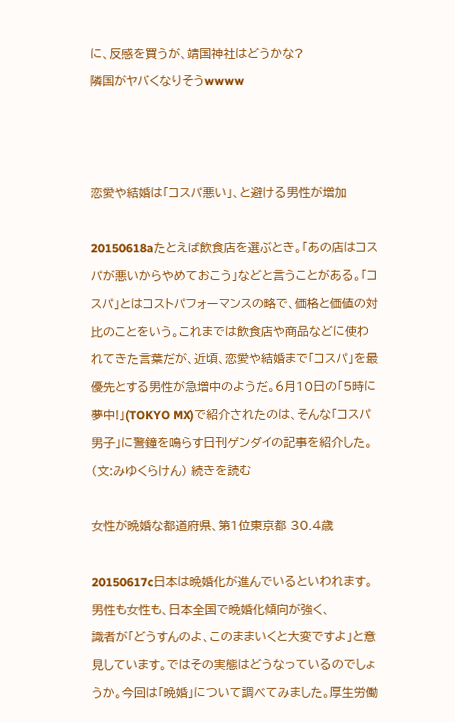に、反感を買うが、靖国神社はどうかな?
隣国がヤバくなりそうwwww



恋愛や結婚は「コスパ悪い」、と避ける男性が増加

20150618aたとえば飲食店を選ぶとき。「あの店はコスパが悪いからやめておこう」などと言うことがある。「コスパ」とはコストパフォーマンスの略で、価格と価値の対比のことをいう。これまでは飲食店や商品などに使われてきた言葉だが、近頃、恋愛や結婚まで「コスパ」を最優先とする男性が急増中のようだ。6月10日の「5時に夢中!」(TOKYO MX)で紹介されたのは、そんな「コスパ男子」に警鐘を鳴らす日刊ゲンダイの記事を紹介した。(文:みゆくらけん) 続きを読む

女性が晩婚な都道府県、第1位東京都 30.4歳

20150617c日本は晩婚化が進んでいるといわれます。男性も女性も、日本全国で晩婚化傾向が強く、
識者が「どうすんのよ、このままいくと大変ですよ」と意見しています。ではその実態はどうなっているのでしょうか。今回は「晩婚」について調べてみました。厚生労働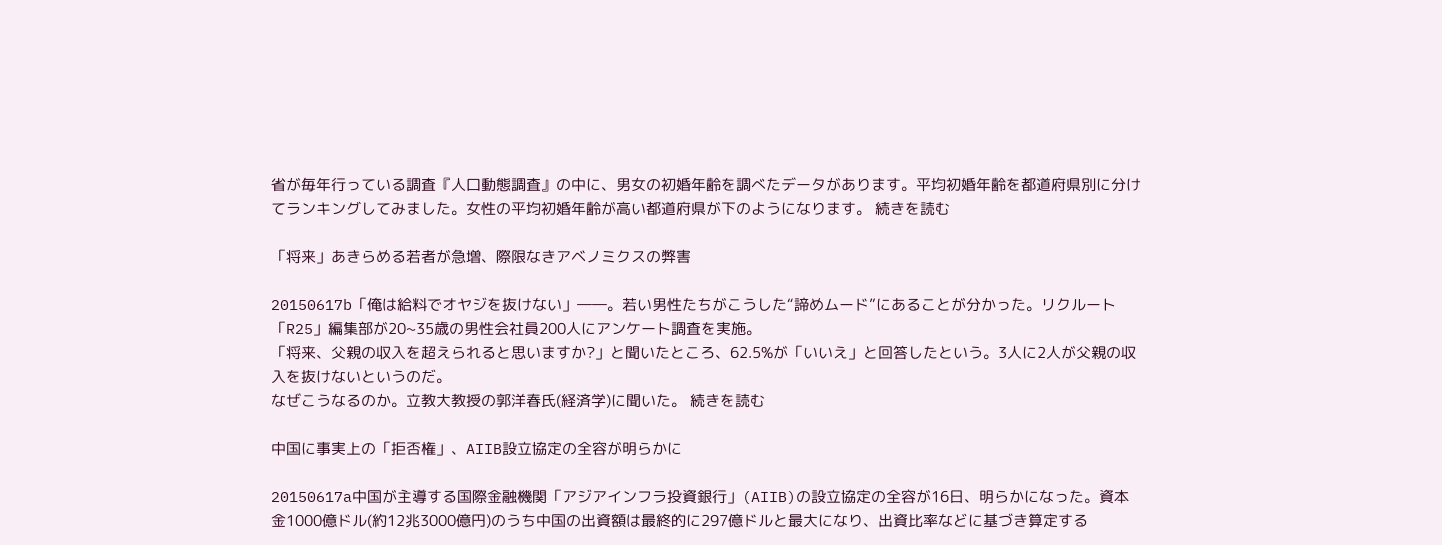省が毎年行っている調査『人口動態調査』の中に、男女の初婚年齢を調べたデータがあります。平均初婚年齢を都道府県別に分けてランキングしてみました。女性の平均初婚年齢が高い都道府県が下のようになります。 続きを読む

「将来」あきらめる若者が急増、際限なきアベノミクスの弊害

20150617b「俺は給料でオヤジを抜けない」――。若い男性たちがこうした“諦めムード”にあることが分かった。リクルート「R25」編集部が20~35歳の男性会社員200人にアンケート調査を実施。
「将来、父親の収入を超えられると思いますか?」と聞いたところ、62.5%が「いいえ」と回答したという。3人に2人が父親の収入を抜けないというのだ。
なぜこうなるのか。立教大教授の郭洋春氏(経済学)に聞いた。 続きを読む

中国に事実上の「拒否権」、AIIB設立協定の全容が明らかに

20150617a中国が主導する国際金融機関「アジアインフラ投資銀行」(AIIB)の設立協定の全容が16日、明らかになった。資本金1000億ドル(約12兆3000億円)のうち中国の出資額は最終的に297億ドルと最大になり、出資比率などに基づき算定する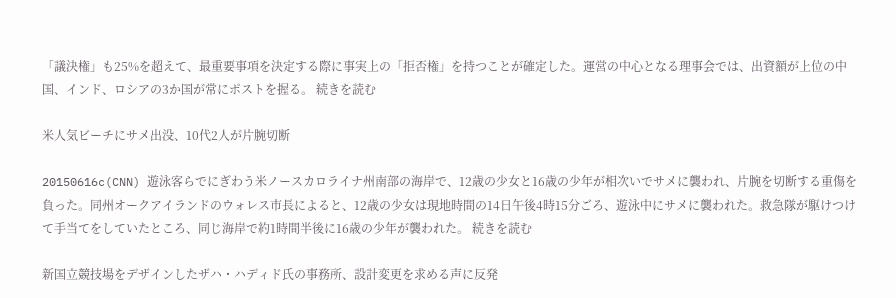「議決権」も25%を超えて、最重要事項を決定する際に事実上の「拒否権」を持つことが確定した。運営の中心となる理事会では、出資額が上位の中国、インド、ロシアの3か国が常にポストを握る。 続きを読む

米人気ビーチにサメ出没、10代2人が片腕切断

20150616c(CNN) 遊泳客らでにぎわう米ノースカロライナ州南部の海岸で、12歳の少女と16歳の少年が相次いでサメに襲われ、片腕を切断する重傷を負った。同州オークアイランドのウォレス市長によると、12歳の少女は現地時間の14日午後4時15分ごろ、遊泳中にサメに襲われた。救急隊が駆けつけて手当てをしていたところ、同じ海岸で約1時間半後に16歳の少年が襲われた。 続きを読む

新国立競技場をデザインしたザハ・ハディド氏の事務所、設計変更を求める声に反発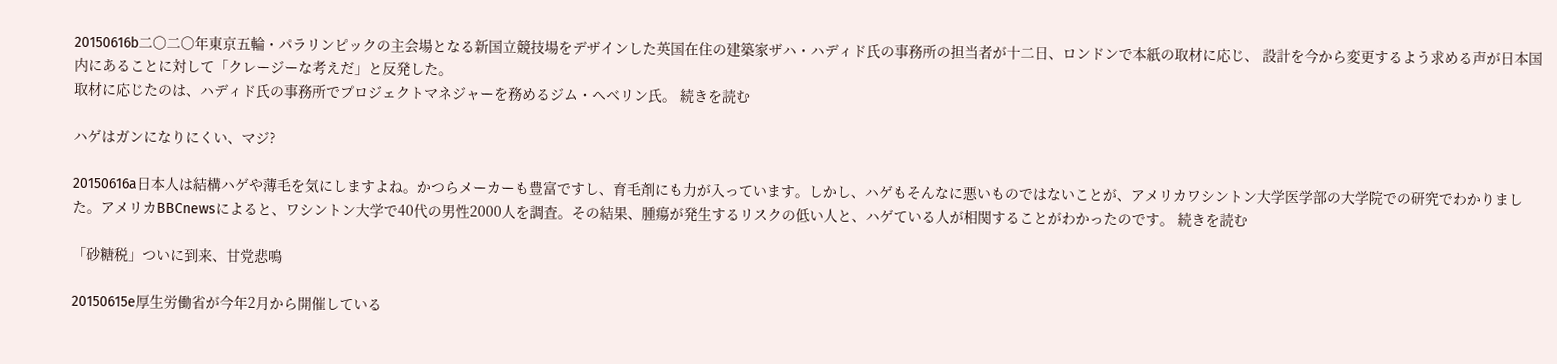20150616b二〇二〇年東京五輪・パラリンピックの主会場となる新国立競技場をデザインした英国在住の建築家ザハ・ハディド氏の事務所の担当者が十二日、ロンドンで本紙の取材に応じ、 設計を今から変更するよう求める声が日本国内にあることに対して「クレージーな考えだ」と反発した。
取材に応じたのは、ハディド氏の事務所でプロジェクトマネジャーを務めるジム・ヘベリン氏。 続きを読む

ハゲはガンになりにくい、マジ?

20150616a日本人は結構ハゲや薄毛を気にしますよね。かつらメーカーも豊富ですし、育毛剤にも力が入っています。しかし、ハゲもそんなに悪いものではないことが、アメリカワシントン大学医学部の大学院での研究でわかりました。アメリカBBCnewsによると、ワシントン大学で40代の男性2000人を調査。その結果、腫瘍が発生するリスクの低い人と、ハゲている人が相関することがわかったのです。 続きを読む

「砂糖税」ついに到来、甘党悲鳴

20150615e厚生労働省が今年2月から開催している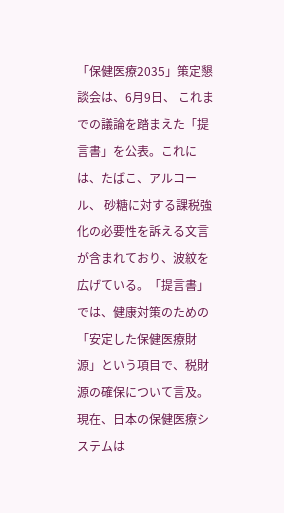「保健医療2035」策定懇談会は、6月9日、 これまでの議論を踏まえた「提言書」を公表。これには、たばこ、アルコール、 砂糖に対する課税強化の必要性を訴える文言が含まれており、波紋を広げている。「提言書」では、健康対策のための「安定した保健医療財源」という項目で、税財源の確保について言及。 現在、日本の保健医療システムは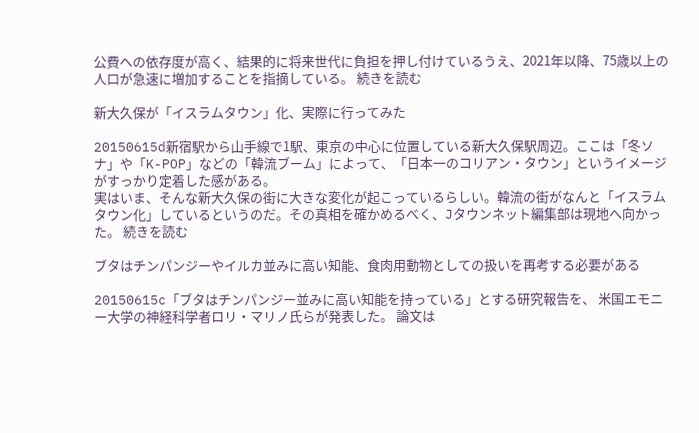公費への依存度が高く、結果的に将来世代に負担を押し付けているうえ、2021年以降、75歳以上の人口が急速に増加することを指摘している。 続きを読む

新大久保が「イスラムタウン」化、実際に行ってみた

20150615d新宿駅から山手線で1駅、東京の中心に位置している新大久保駅周辺。ここは「冬ソナ」や「K-POP」などの「韓流ブーム」によって、「日本一のコリアン・タウン」というイメージがすっかり定着した感がある。
実はいま、そんな新大久保の街に大きな変化が起こっているらしい。韓流の街がなんと「イスラムタウン化」しているというのだ。その真相を確かめるべく、Jタウンネット編集部は現地へ向かった。 続きを読む

ブタはチンパンジーやイルカ並みに高い知能、食肉用動物としての扱いを再考する必要がある

20150615c「ブタはチンパンジー並みに高い知能を持っている」とする研究報告を、 米国エモニー大学の神経科学者ロリ・マリノ氏らが発表した。 論文は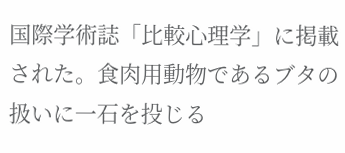国際学術誌「比較心理学」に掲載された。食肉用動物であるブタの扱いに一石を投じる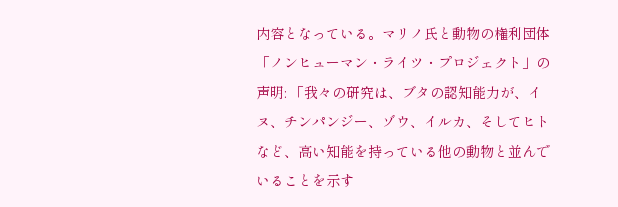内容となっている。マリノ氏と動物の権利団体「ノンヒューマン・ライツ・プロジェクト」の声明: 「我々の研究は、ブタの認知能力が、イヌ、チンパンジー、ゾウ、イルカ、そしてヒトなど、高い知能を持っている他の動物と並んでいることを示す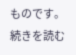ものです。 続きを読む